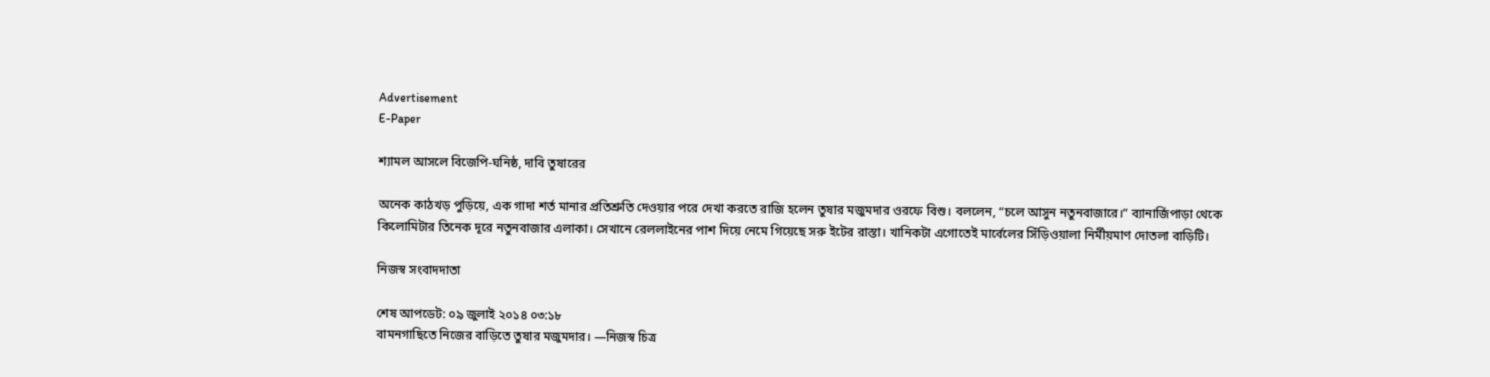Advertisement
E-Paper

শ্যামল আসলে বিজেপি-ঘনিষ্ঠ, দাবি তুষারের

অনেক কাঠখড় পুড়িয়ে, এক গাদা শর্ত মানার প্রতিশ্রুতি দেওয়ার পরে দেখা করতে রাজি হলেন তুষার মজুমদার ওরফে বিশু। বললেন, “চলে আসুন নতুনবাজারে।” ব্যানার্জিপাড়া থেকে কিলোমিটার তিনেক দূরে নতুনবাজার এলাকা। সেখানে রেললাইনের পাশ দিয়ে নেমে গিয়েছে সরু ইটের রাস্তা। খানিকটা এগোতেই মার্বেলের সিঁড়িওয়ালা নির্মীয়মাণ দোতলা বাড়িটি।

নিজস্ব সংবাদদাতা

শেষ আপডেট: ০৯ জুলাই ২০১৪ ০৩:১৮
বামনগাছিতে নিজের বাড়িতে তুষার মজুমদার। —নিজস্ব চিত্র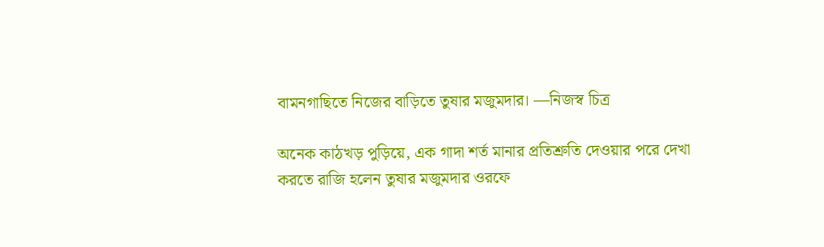বামনগাছিতে নিজের বাড়িতে তুষার মজুমদার। —নিজস্ব চিত্র

অনেক কাঠখড় পুড়িয়ে, এক গাদা শর্ত মানার প্রতিশ্রুতি দেওয়ার পরে দেখা করতে রাজি হলেন তুষার মজুমদার ওরফে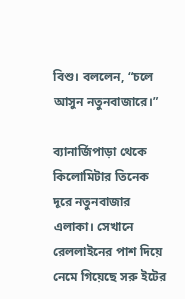বিশু। বললেন, “চলে আসুন নতুনবাজারে।”

ব্যানার্জিপাড়া থেকে কিলোমিটার তিনেক দূরে নতুনবাজার এলাকা। সেখানে রেললাইনের পাশ দিয়ে নেমে গিয়েছে সরু ইটের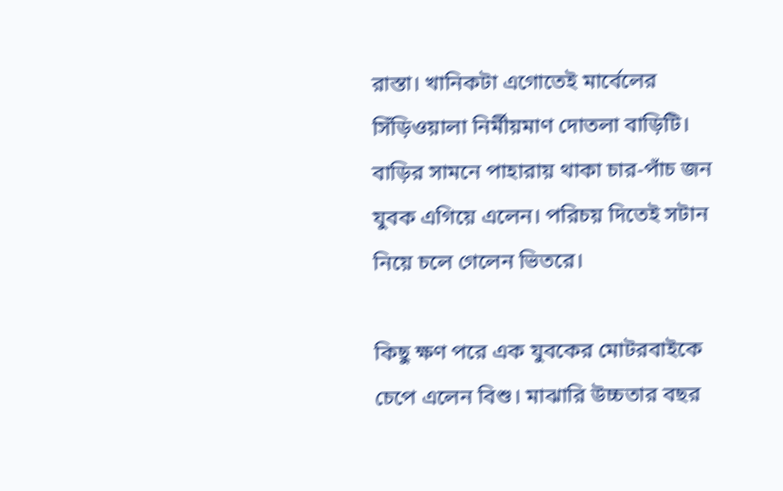রাস্তা। খানিকটা এগোতেই মার্বেলের সিঁড়িওয়ালা নির্মীয়মাণ দোতলা বাড়িটি। বাড়ির সামনে পাহারায় থাকা চার-পাঁচ জন যুবক এগিয়ে এলেন। পরিচয় দিতেই সটান নিয়ে চলে গেলেন ভিতরে।

কিছু ক্ষণ পরে এক যুবকের মোটরবাইকে চেপে এলেন বিশু। মাঝারি উচ্চতার বছর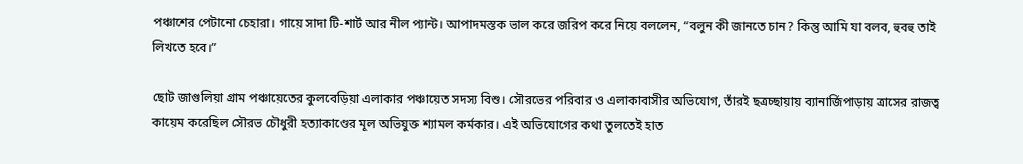পঞ্চাশের পেটানো চেহারা। গায়ে সাদা টি-শার্ট আর নীল প্যান্ট। আপাদমস্তক ভাল করে জরিপ করে নিয়ে বললেন, “বলুন কী জানতে চান? কিন্তু আমি যা বলব, হুবহু তাই লিখতে হবে।”

ছোট জাগুলিয়া গ্রাম পঞ্চায়েতের কুলবেড়িয়া এলাকার পঞ্চায়েত সদস্য বিশু। সৌরভের পরিবার ও এলাকাবাসীর অভিযোগ, তাঁরই ছত্রচ্ছায়ায় ব্যানার্জিপাড়ায় ত্রাসের রাজত্ব কায়েম করেছিল সৌরভ চৌধুরী হত্যাকাণ্ডের মূল অভিযুক্ত শ্যামল কর্মকার। এই অভিযোগের কথা তুলতেই হাত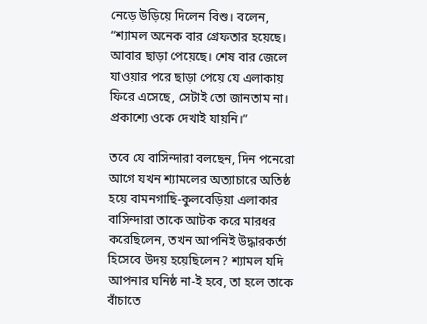নেড়ে উড়িয়ে দিলেন বিশু। বলেন, “শ্যামল অনেক বার গ্রেফতার হয়েছে। আবার ছাড়া পেয়েছে। শেষ বার জেলে যাওয়ার পরে ছাড়া পেয়ে যে এলাকায় ফিরে এসেছে, সেটাই তো জানতাম না। প্রকাশ্যে ওকে দেখাই যায়নি।”

তবে যে বাসিন্দারা বলছেন, দিন পনেরো আগে যখন শ্যামলের অত্যাচারে অতিষ্ঠ হয়ে বামনগাছি-কুলবেড়িয়া এলাকার বাসিন্দারা তাকে আটক করে মারধর করেছিলেন, তখন আপনিই উদ্ধারকর্তা হিসেবে উদয় হয়েছিলেন? শ্যামল যদি আপনার ঘনিষ্ঠ না-ই হবে, তা হলে তাকে বাঁচাতে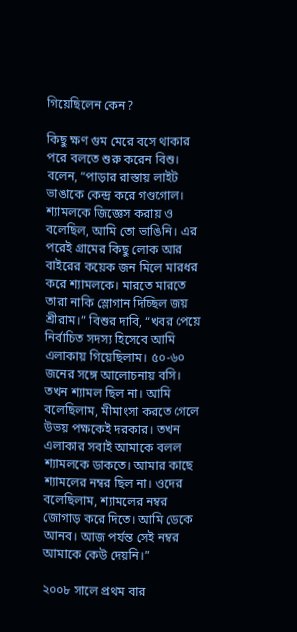গিয়েছিলেন কেন?

কিছু ক্ষণ গুম মেরে বসে থাকার পরে বলতে শুরু করেন বিশু। বলেন, “পাড়ার রাস্তায় লাইট ভাঙাকে কেন্দ্র করে গণ্ডগোল। শ্যামলকে জিজ্ঞেস করায় ও বলেছিল, আমি তো ভাঙিনি। এর পরেই গ্রামের কিছু লোক আর বাইরের কয়েক জন মিলে মারধর করে শ্যামলকে। মারতে মারতে তারা নাকি স্লোগান দিচ্ছিল জয় শ্রীরাম।” বিশুর দাবি, “খবর পেয়ে নির্বাচিত সদস্য হিসেবে আমি এলাকায় গিয়েছিলাম। ৫০-৬০ জনের সঙ্গে আলোচনায় বসি। তখন শ্যামল ছিল না। আমি বলেছিলাম, মীমাংসা করতে গেলে উভয় পক্ষকেই দরকার। তখন এলাকার সবাই আমাকে বলল শ্যামলকে ডাকতে। আমার কাছে শ্যামলের নম্বর ছিল না। ওদের বলেছিলাম, শ্যামলের নম্বর জোগাড় করে দিতে। আমি ডেকে আনব। আজ পর্যন্ত সেই নম্বর আমাকে কেউ দেয়নি।”

২০০৮ সালে প্রথম বার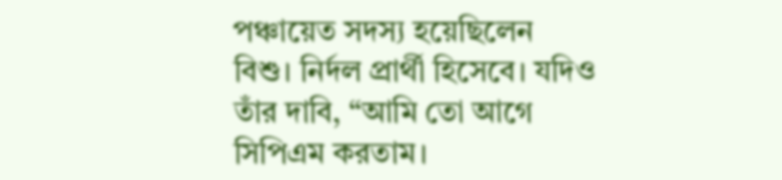পঞ্চায়েত সদস্য হয়েছিলেন বিশু। নির্দল প্রার্থী হিসেবে। যদিও তাঁর দাবি, “আমি তো আগে সিপিএম করতাম।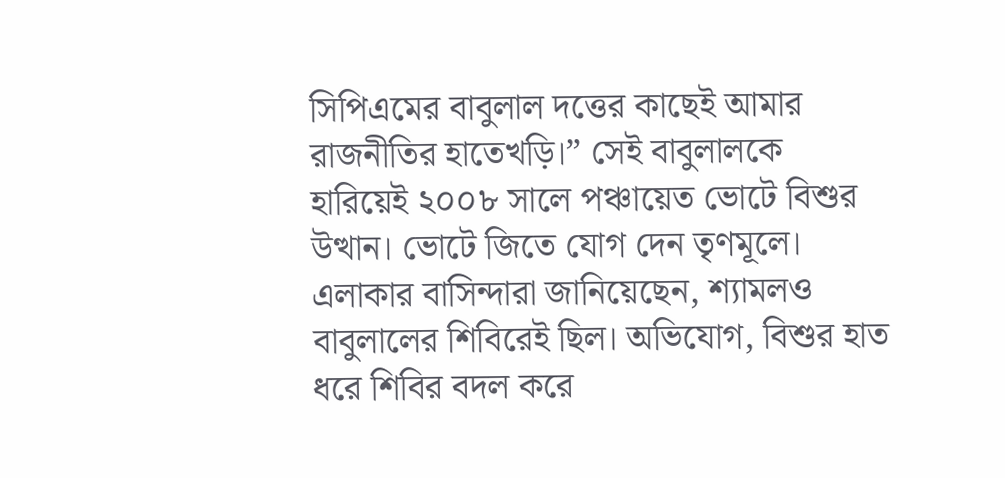সিপিএমের বাবুলাল দত্তের কাছেই আমার রাজনীতির হাতেখড়ি।” সেই বাবুলালকে হারিয়েই ২০০৮ সালে পঞ্চায়েত ভোটে বিশুর উত্থান। ভোটে জিতে যোগ দেন তৃণমূলে। এলাকার বাসিন্দারা জানিয়েছেন, শ্যামলও বাবুলালের শিবিরেই ছিল। অভিযোগ, বিশুর হাত ধরে শিবির বদল করে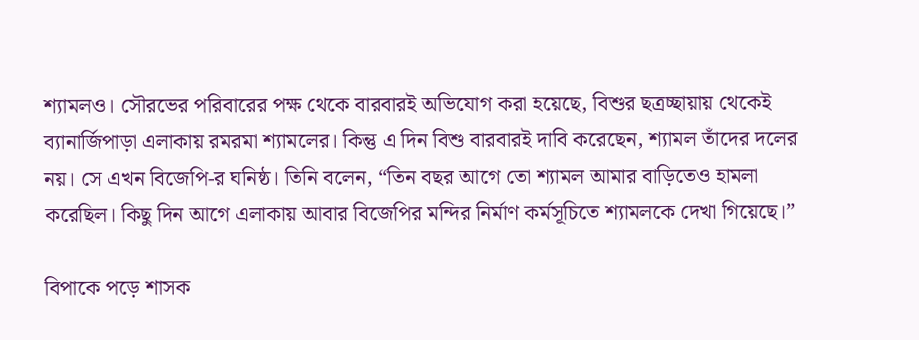শ্যামলও। সৌরভের পরিবারের পক্ষ থেকে বারবারই অভিযোগ করা হয়েছে, বিশুর ছত্রচ্ছায়ায় থেকেই ব্যানার্জিপাড়া এলাকায় রমরমা শ্যামলের। কিন্তু এ দিন বিশু বারবারই দাবি করেছেন, শ্যামল তাঁদের দলের নয়। সে এখন বিজেপি-র ঘনিষ্ঠ। তিনি বলেন, “তিন বছর আগে তো শ্যামল আমার বাড়িতেও হামলা করেছিল। কিছু দিন আগে এলাকায় আবার বিজেপির মন্দির নির্মাণ কর্মসূচিতে শ্যামলকে দেখা গিয়েছে।”

বিপাকে পড়ে শাসক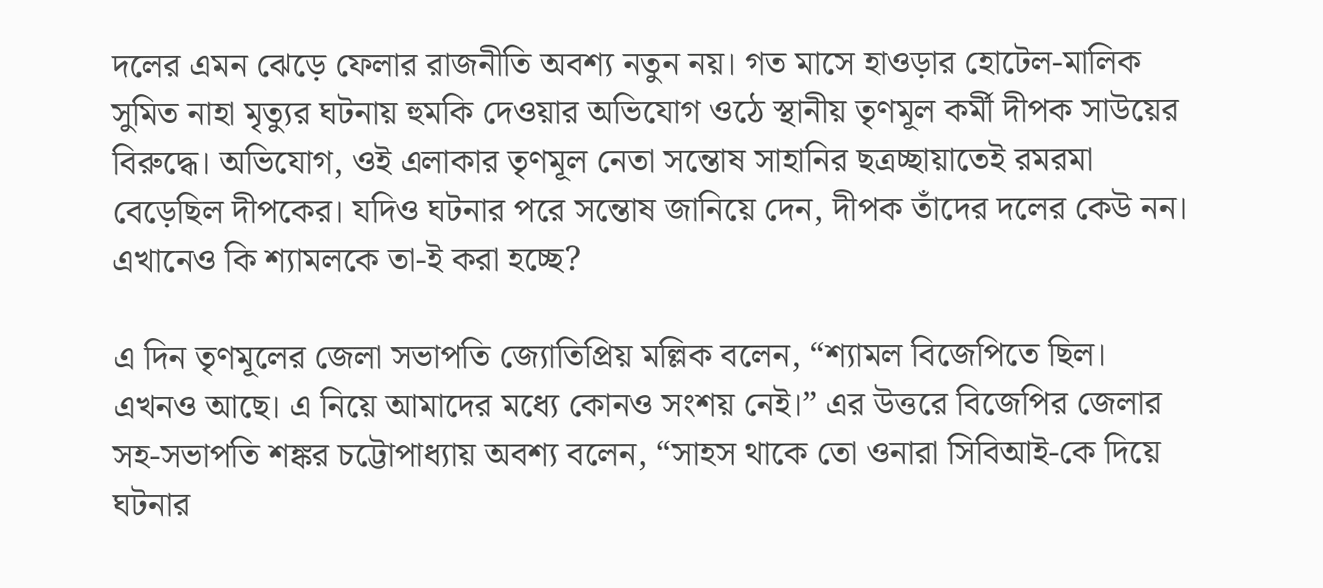দলের এমন ঝেড়ে ফেলার রাজনীতি অবশ্য নতুন নয়। গত মাসে হাওড়ার হোটেল-মালিক সুমিত নাহা মৃত্যুর ঘটনায় হুমকি দেওয়ার অভিযোগ ওঠে স্থানীয় তৃণমূল কর্মী দীপক সাউয়ের বিরুদ্ধে। অভিযোগ, ওই এলাকার তৃণমূল নেতা সন্তোষ সাহানির ছত্রচ্ছায়াতেই রমরমা বেড়েছিল দীপকের। যদিও ঘটনার পরে সন্তোষ জানিয়ে দেন, দীপক তাঁদের দলের কেউ নন। এখানেও কি শ্যামলকে তা-ই করা হচ্ছে?

এ দিন তৃণমূলের জেলা সভাপতি জ্যোতিপ্রিয় মল্লিক বলেন, “শ্যামল বিজেপিতে ছিল। এখনও আছে। এ নিয়ে আমাদের মধ্যে কোনও সংশয় নেই।” এর উত্তরে বিজেপির জেলার সহ-সভাপতি শঙ্কর চট্টোপাধ্যায় অবশ্য বলেন, “সাহস থাকে তো ওনারা সিবিআই-কে দিয়ে ঘটনার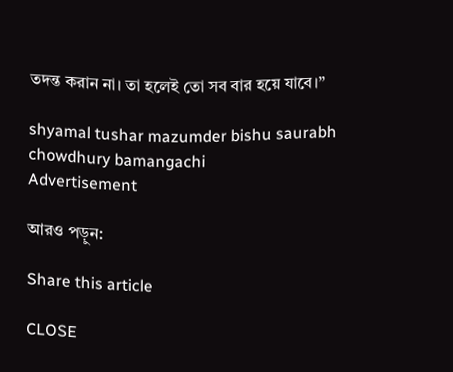তদন্ত করান না। তা হলেই তো সব বার হয়ে যাবে।”

shyamal tushar mazumder bishu saurabh chowdhury bamangachi
Advertisement

আরও পড়ুন:

Share this article

CLOSE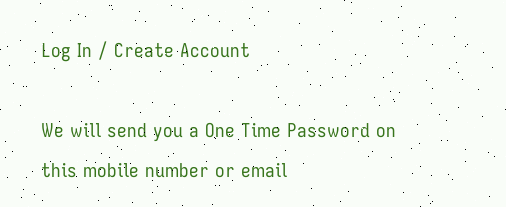Log In / Create Account

We will send you a One Time Password on this mobile number or email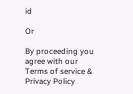id

Or

By proceeding you agree with our Terms of service & Privacy Policy